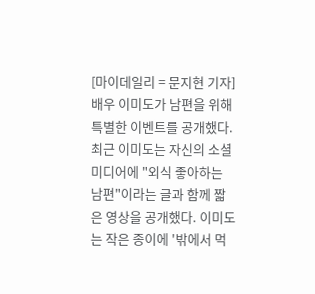[마이데일리 = 문지현 기자] 배우 이미도가 남편을 위해 특별한 이벤트를 공개했다.
최근 이미도는 자신의 소셜미디어에 "외식 좋아하는 남편"이라는 글과 함께 짧은 영상을 공개했다. 이미도는 작은 종이에 '밖에서 먹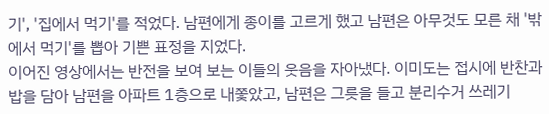기', '집에서 먹기'를 적었다. 남편에게 종이를 고르게 했고 남편은 아무것도 모른 채 '밖에서 먹기'를 뽑아 기쁜 표정을 지었다.
이어진 영상에서는 반전을 보여 보는 이들의 웃음을 자아냈다. 이미도는 접시에 반찬과 밥을 담아 남편을 아파트 1층으로 내쫓았고, 남편은 그릇을 들고 분리수거 쓰레기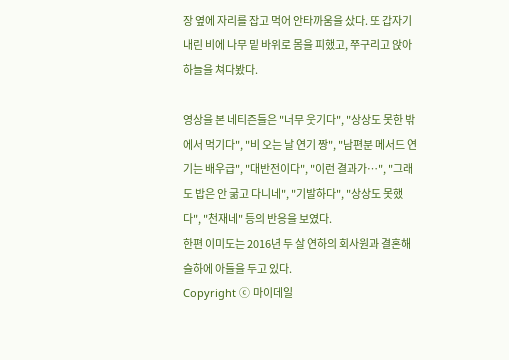장 옆에 자리를 잡고 먹어 안타까움을 샀다. 또 갑자기 내린 비에 나무 밑 바위로 몸을 피했고, 쭈구리고 앉아 하늘을 쳐다봤다.

영상을 본 네티즌들은 "너무 웃기다", "상상도 못한 밖에서 먹기다", "비 오는 날 연기 짱", "남편분 메서드 연기는 배우급", "대반전이다", "이런 결과가…", "그래도 밥은 안 굶고 다니네", "기발하다", "상상도 못했다", "천재네" 등의 반응을 보였다.
한편 이미도는 2016년 두 살 연하의 회사원과 결혼해 슬하에 아들을 두고 있다.
Copyright ⓒ 마이데일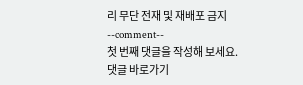리 무단 전재 및 재배포 금지
--comment--
첫 번째 댓글을 작성해 보세요.
댓글 바로가기